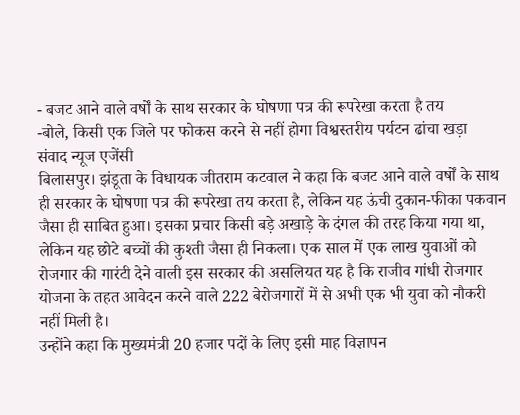- बजट आने वाले वर्षों के साथ सरकार के घोषणा पत्र की रूपरेखा करता है तय
-बोले, किसी एक जिले पर फोकस करने से नहीं होगा विश्वस्तरीय पर्यटन ढांचा खड़ा
संवाद न्यूज एजेंसी
बिलासपुर। झंडूता के विधायक जीतराम कटवाल ने कहा कि बजट आने वाले वर्षों के साथ ही सरकार के घोषणा पत्र की रूपरेखा तय करता है, लेकिन यह ऊंची दुकान-फीका पकवान जैसा ही साबित हुआ। इसका प्रचार किसी बड़े अखाड़े के दंगल की तरह किया गया था, लेकिन यह छोटे बच्चों की कुश्ती जैसा ही निकला। एक साल में एक लाख युवाओं को रोजगार की गारंटी देने वाली इस सरकार की असलियत यह है कि राजीव गांधी रोजगार योजना के तहत आवेदन करने वाले 222 बेरोजगारों में से अभी एक भी युवा को नौकरी नहीं मिली है।
उन्होंने कहा कि मुख्यमंत्री 20 हजार पदों के लिए इसी माह विज्ञापन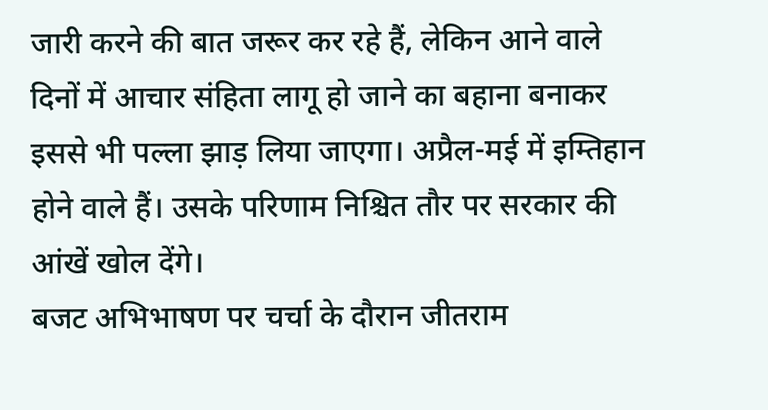जारी करने की बात जरूर कर रहे हैं, लेकिन आने वाले दिनों में आचार संहिता लागू हो जाने का बहाना बनाकर इससे भी पल्ला झाड़ लिया जाएगा। अप्रैल-मई में इम्तिहान होने वाले हैं। उसके परिणाम निश्चित तौर पर सरकार की आंखें खोल देंगे।
बजट अभिभाषण पर चर्चा के दौरान जीतराम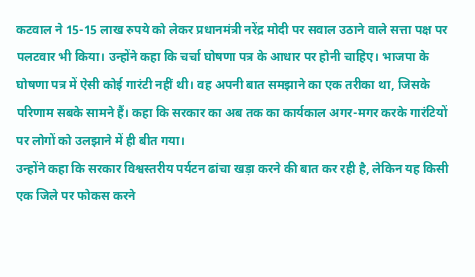कटवाल ने 15-15 लाख रुपये को लेकर प्रधानमंत्री नरेंद्र मोदी पर सवाल उठाने वाले सत्ता पक्ष पर पलटवार भी किया। उन्होंने कहा कि चर्चा घोषणा पत्र के आधार पर होनी चाहिए। भाजपा के घोषणा पत्र में ऐसी कोई गारंटी नहीं थी। वह अपनी बात समझाने का एक तरीका था, जिसके परिणाम सबके सामने हैं। कहा कि सरकार का अब तक का कार्यकाल अगर-मगर करके गारंटियों पर लोगों को उलझाने में ही बीत गया।
उन्होंने कहा कि सरकार विश्वस्तरीय पर्यटन ढांचा खड़ा करने की बात कर रही है, लेकिन यह किसी एक जिले पर फोकस करने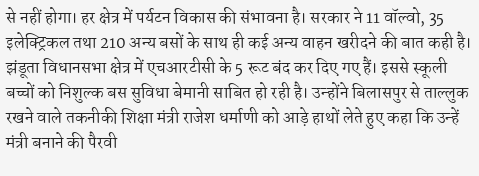से नहीं होगा। हर क्षेत्र में पर्यटन विकास की संभावना है। सरकार ने 11 वॉल्वो, 35 इलेक्ट्रिकल तथा 210 अन्य बसों के साथ ही कई अन्य वाहन खरीदने की बात कही है। झंडूता विधानसभा क्षेत्र में एचआरटीसी के 5 रूट बंद कर दिए गए हैं। इससे स्कूली बच्चों को निशुल्क बस सुविधा बेमानी साबित हो रही है। उन्होंने बिलासपुर से ताल्लुक रखने वाले तकनीकी शिक्षा मंत्री राजेश धर्माणी को आड़े हाथों लेते हुए कहा कि उन्हें मंत्री बनाने की पैरवी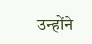उन्होंने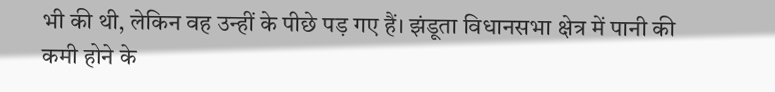भी की थी, लेकिन वह उन्हीं के पीछे पड़ गए हैं। झंडूता विधानसभा क्षेत्र में पानी की कमी होने के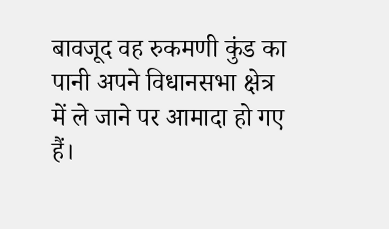बावजूद वह रुकमणी कुंड का पानी अपने विधानसभा क्षेत्र में ले जाने पर आमादा हो गए हैं।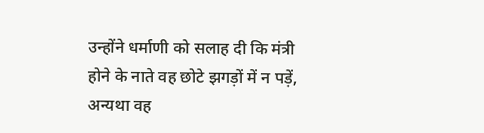उन्होंने धर्माणी को सलाह दी कि मंत्री होने के नाते वह छोटे झगड़ों में न पड़ें, अन्यथा वह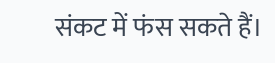संकट में फंस सकते हैं।